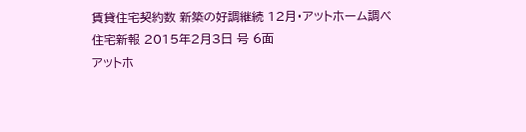賃貸住宅契約数 新築の好調継続 12月・アットホーム調べ
住宅新報 2015年2月3日 号 6面
アットホ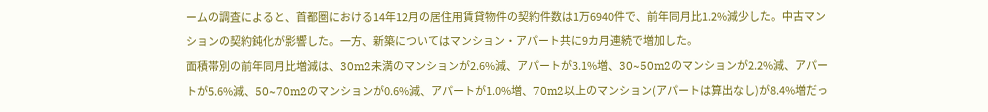ームの調査によると、首都圏における14年12月の居住用賃貸物件の契約件数は1万6940件で、前年同月比1.2%減少した。中古マンションの契約鈍化が影響した。一方、新築についてはマンション・アパート共に9カ月連続で増加した。
面積帯別の前年同月比増減は、30m2未満のマンションが2.6%減、アパートが3.1%増、30~50m2のマンションが2.2%減、アパートが5.6%減、50~70m2のマンションが0.6%減、アパートが1.0%増、70m2以上のマンション(アパートは算出なし)が8.4%増だっ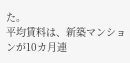た。
平均賃料は、新築マンションが10カ月連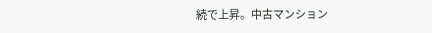続で上昇。中古マンション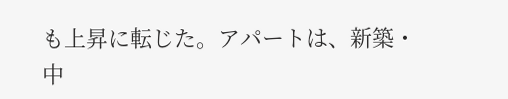も上昇に転じた。アパートは、新築・中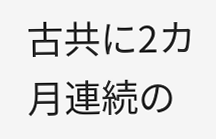古共に2カ月連続の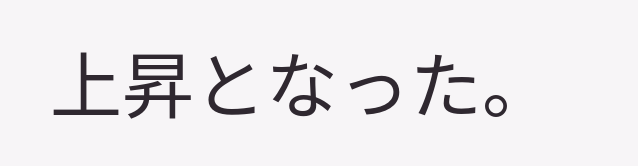上昇となった。